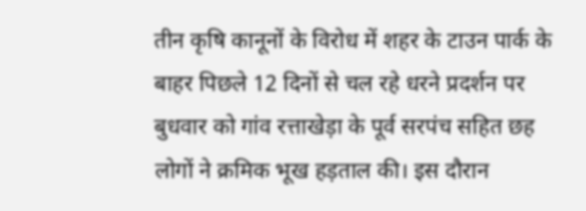तीन कृषि कानूनों के विरोध में शहर के टाउन पार्क के बाहर पिछले 12 दिनों से चल रहे धरने प्रदर्शन पर बुधवार को गांव रत्ताखेड़ा के पूर्व सरपंच सहित छह लोगों ने क्रमिक भूख हड़ताल की। इस दौरान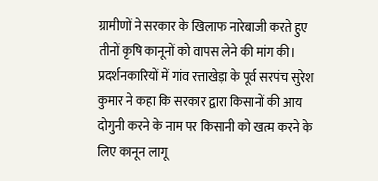ग्रामीणों ने सरकार के खिलाफ नारेबाजी करते हुए तीनों कृषि कानूनों को वापस लेने की मांग की।
प्रदर्शनकारियों में गांव रत्ताखेड़ा के पूर्व सरपंच सुरेश कुमार ने कहा कि सरकार द्वारा किसानों की आय दोगुनी करने के नाम पर किसानी को खत्म करने के लिए कानून लागू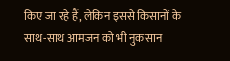किए जा रहे हैं, लेकिन इससे किसानों के साथ-साथ आमजन को भी नुकसान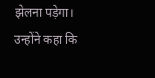झेलना पड़ेगा। उन्होंने कहा कि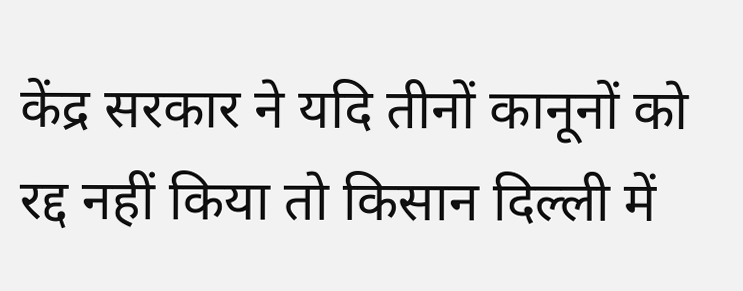केंद्र सरकार ने यदि तीनों कानूनों को रद्द नहीं किया तो किसान दिल्ली में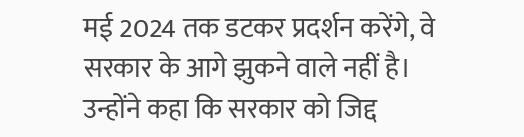मई 2024 तक डटकर प्रदर्शन करेंगे, वे सरकार के आगे झुकने वाले नहीं है। उन्होंने कहा कि सरकार को जिद्द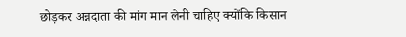छोड़कर अन्नदाता की मांग मान लेनी चाहिए क्योंकि किसान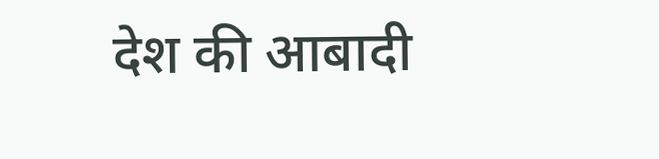देश की आबादी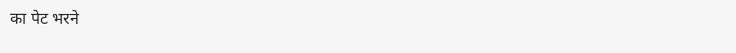का पेट भरने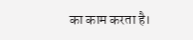का काम करता है।